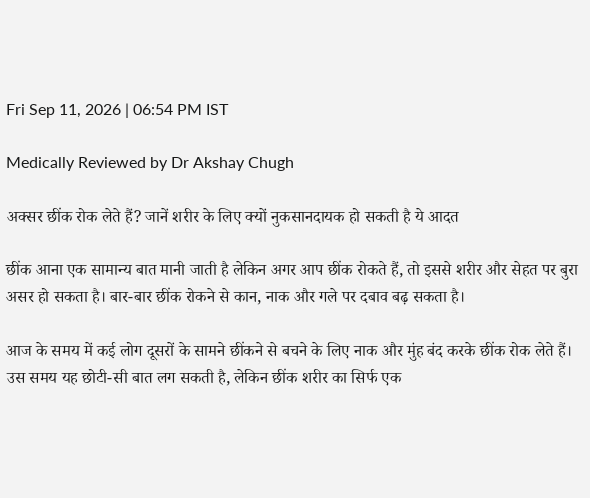Fri Sep 11, 2026 | 06:54 PM IST

Medically Reviewed by Dr Akshay Chugh

अक्सर छींक रोक लेते हैं? जानें शरीर के लिए क्यों नुकसानदायक हो सकती है ये आदत

छींक आना एक सामान्य बात मानी जाती है लेकिन अगर आप छींक रोकते हैं, तो इससे शरीर और सेहत पर बुरा असर हो सकता है। बार-बार छींक रोकने से कान, नाक और गले पर दबाव बढ़ सकता है।

आज के समय में कई लोग दूसरों के सामने छींकने से बचने के लिए नाक और मुंह बंद करके छींक रोक लेते हैं। उस समय यह छोटी-सी बात लग सकती है, लेकिन छींक शरीर का सिर्फ एक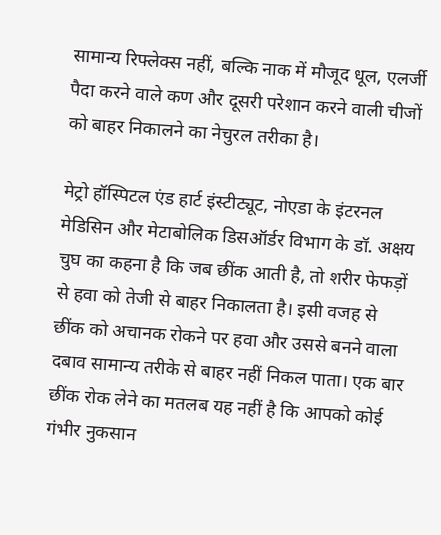सामान्य रिफ्लेक्स नहीं, बल्कि नाक में मौजूद धूल, एलर्जी पैदा करने वाले कण और दूसरी परेशान करने वाली चीजों को बाहर निकालने का नेचुरल तरीका है।

मेट्रो हॉस्पिटल एंड हार्ट इंस्टीट्यूट, नोएडा के इंटरनल मेडिसिन और मेटाबोलिक डिसऑर्डर विभाग के डॉ. अक्षय चुघ का कहना है कि जब छींक आती है, तो शरीर फेफड़ों से हवा को तेजी से बाहर निकालता है। इसी वजह से छींक को अचानक रोकने पर हवा और उससे बनने वाला दबाव सामान्य तरीके से बाहर नहीं निकल पाता। एक बार छींक रोक लेने का मतलब यह नहीं है कि आपको कोई गंभीर नुकसान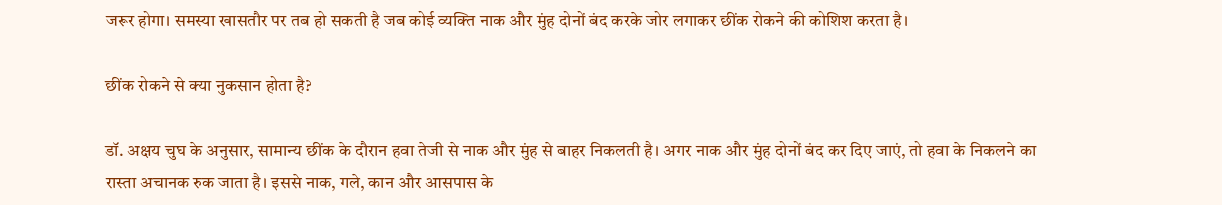जरूर होगा। समस्या खासतौर पर तब हो सकती है जब कोई व्यक्ति नाक और मुंह दोनों बंद करके जोर लगाकर छींक रोकने की कोशिश करता है।

छींक रोकने से क्या नुकसान होता है?

डॉ. अक्षय चुघ के अनुसार, सामान्य छींक के दौरान हवा तेजी से नाक और मुंह से बाहर निकलती है। अगर नाक और मुंह दोनों बंद कर दिए जाएं, तो हवा के निकलने का रास्ता अचानक रुक जाता है। इससे नाक, गले, कान और आसपास के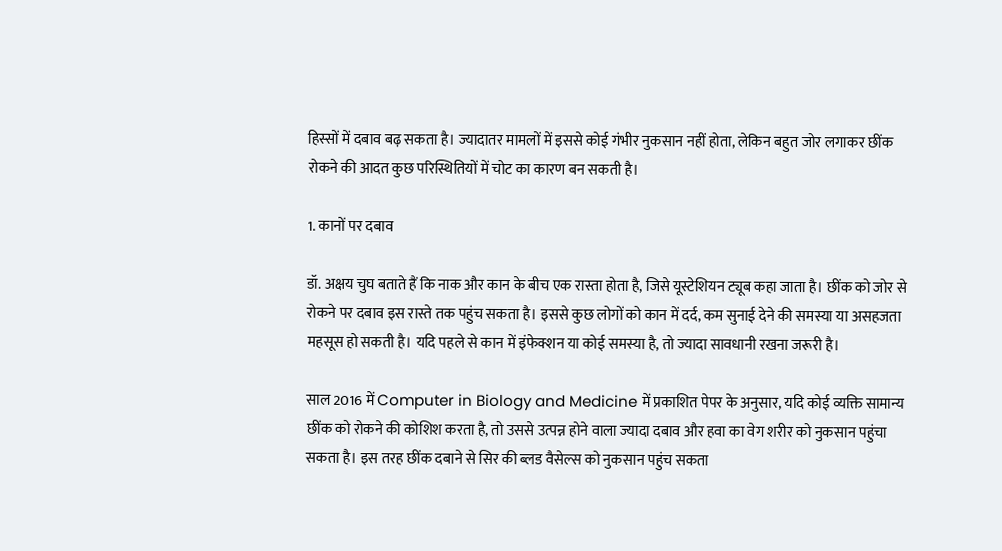हिस्सों में दबाव बढ़ सकता है। ज्यादातर मामलों में इससे कोई गंभीर नुकसान नहीं होता, लेकिन बहुत जोर लगाकर छींक रोकने की आदत कुछ परिस्थितियों में चोट का कारण बन सकती है।

1. कानों पर दबाव

डॉ. अक्षय चुघ बताते हैं कि नाक और कान के बीच एक रास्ता होता है, जिसे यूस्टेशियन ट्यूब कहा जाता है। छींक को जोर से रोकने पर दबाव इस रास्ते तक पहुंच सकता है। इससे कुछ लोगों को कान में दर्द, कम सुनाई देने की समस्या या असहजता महसूस हो सकती है। यदि पहले से कान में इंफेक्शन या कोई समस्या है, तो ज्यादा सावधानी रखना जरूरी है।

साल 2016 में Computer in Biology and Medicine में प्रकाशित पेपर के अनुसार, यदि कोई व्यक्ति सामान्य छींक को रोकने की कोशिश करता है, तो उससे उत्पन्न होने वाला ज्यादा दबाव और हवा का वेग शरीर को नुकसान पहुंचा सकता है। इस तरह छींक दबाने से सिर की ब्लड वैसेल्स को नुकसान पहुंच सकता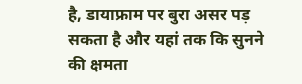है, डायाफ्राम पर बुरा असर पड़ सकता है और यहां तक कि सुनने की क्षमता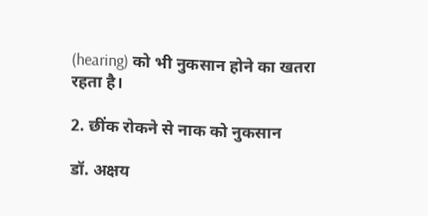(hearing) को भी नुकसान होने का खतरा रहता है।

2. छींक रोकने से नाक को नुकसान

डॉ. अक्षय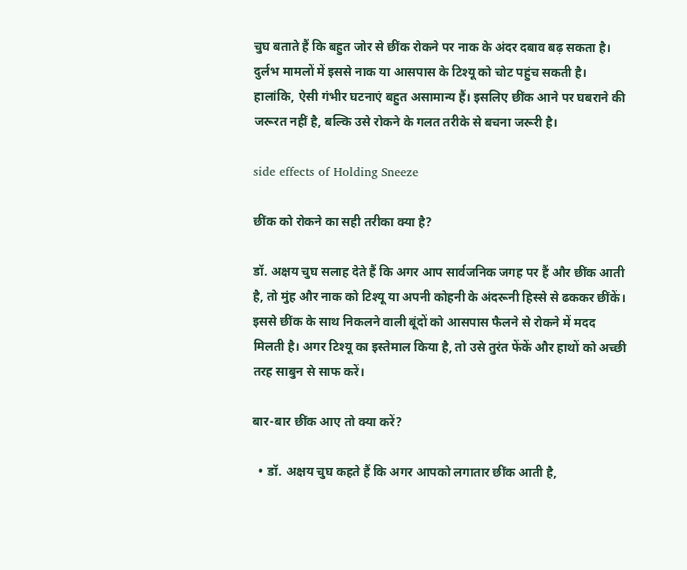चुघ बताते हैं कि बहुत जोर से छींक रोकने पर नाक के अंदर दबाव बढ़ सकता है। दुर्लभ मामलों में इससे नाक या आसपास के टिश्यू को चोट पहुंच सकती है। हालांकि, ऐसी गंभीर घटनाएं बहुत असामान्य हैं। इसलिए छींक आने पर घबराने की जरूरत नहीं है, बल्कि उसे रोकने के गलत तरीके से बचना जरूरी है।

side effects of Holding Sneeze

छींक को रोकने का सही तरीका क्या है?

डॉ. अक्षय चुघ सलाह देते हैं कि अगर आप सार्वजनिक जगह पर हैं और छींक आती है, तो मुंह और नाक को टिश्यू या अपनी कोहनी के अंदरूनी हिस्से से ढककर छींकें। इससे छींक के साथ निकलने वाली बूंदों को आसपास फैलने से रोकने में मदद मिलती है। अगर टिश्यू का इस्तेमाल किया है, तो उसे तुरंत फेंकें और हाथों को अच्छी तरह साबुन से साफ करें।

बार-बार छींक आए तो क्या करें?

  • डॉ. अक्षय चुघ कहते हैं कि अगर आपको लगातार छींक आती है,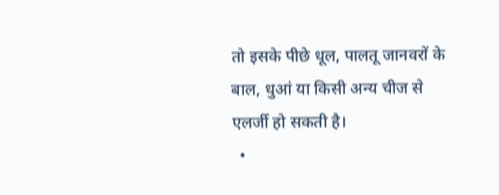तो इसके पीछे धूल, पालतू जानवरों के बाल, धुआं या किसी अन्य चीज से एलर्जी हो सकती है।
  •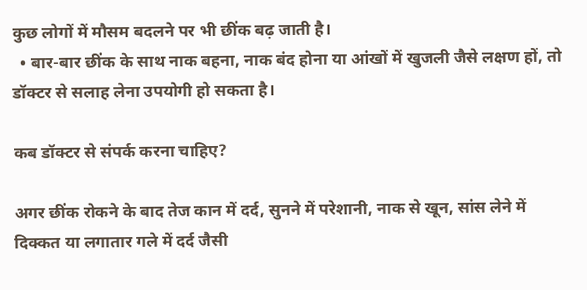कुछ लोगों में मौसम बदलने पर भी छींक बढ़ जाती है।
  • बार-बार छींक के साथ नाक बहना, नाक बंद होना या आंखों में खुजली जैसे लक्षण हों, तो डॉक्टर से सलाह लेना उपयोगी हो सकता है।

कब डॉक्टर से संपर्क करना चाहिए?

अगर छींक रोकने के बाद तेज कान में दर्द, सुनने में परेशानी, नाक से खून, सांस लेने में दिक्कत या लगातार गले में दर्द जैसी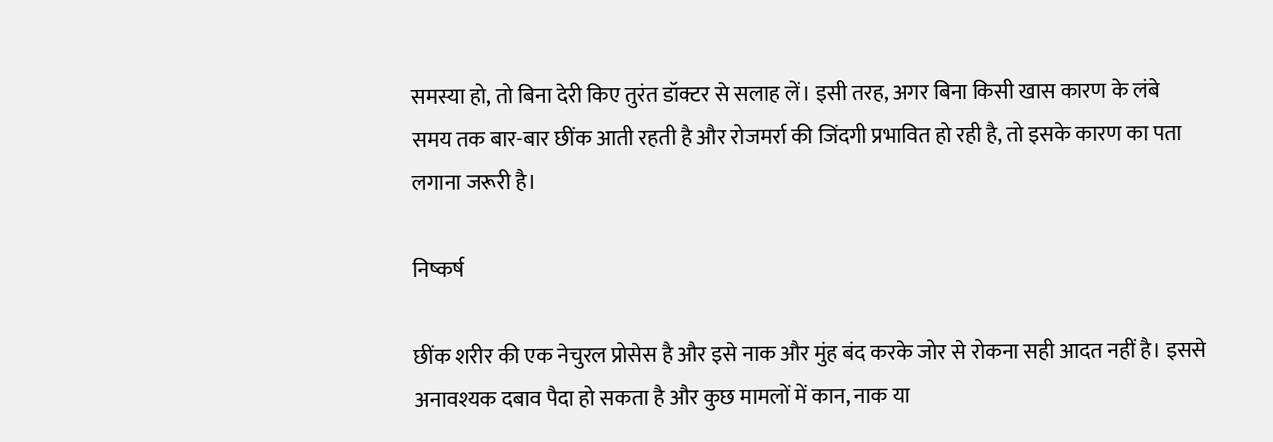समस्या हो, तो बिना देरी किए तुरंत डॉक्टर से सलाह लें। इसी तरह, अगर बिना किसी खास कारण के लंबे समय तक बार-बार छींक आती रहती है और रोजमर्रा की जिंदगी प्रभावित हो रही है, तो इसके कारण का पता लगाना जरूरी है।

निष्कर्ष

छींक शरीर की एक नेचुरल प्रोसेस है और इसे नाक और मुंह बंद करके जोर से रोकना सही आदत नहीं है। इससे अनावश्यक दबाव पैदा हो सकता है और कुछ मामलों में कान, नाक या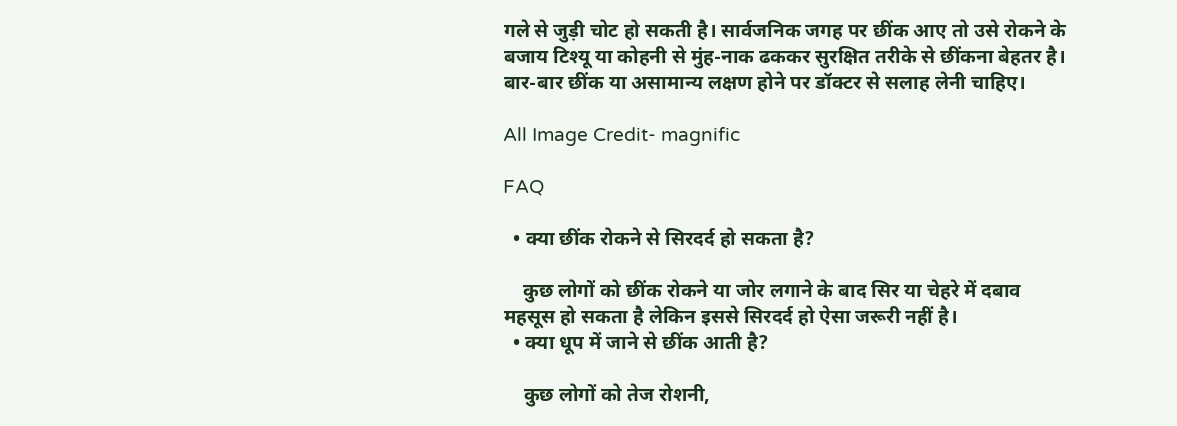गले से जुड़ी चोट हो सकती है। सार्वजनिक जगह पर छींक आए तो उसे रोकने के बजाय टिश्यू या कोहनी से मुंह-नाक ढककर सुरक्षित तरीके से छींकना बेहतर है। बार-बार छींक या असामान्य लक्षण होने पर डॉक्टर से सलाह लेनी चाहिए।

All Image Credit- magnific

FAQ

  • क्या छींक रोकने से सिरदर्द हो सकता है?

    कुछ लोगों को छींक रोकने या जोर लगाने के बाद सिर या चेहरे में दबाव महसूस हो सकता है लेकिन इससे सिरदर्द हो ऐसा जरूरी नहीं है।
  • क्या धूप में जाने से छींक आती है?

    कुछ लोगों को तेज रोशनी,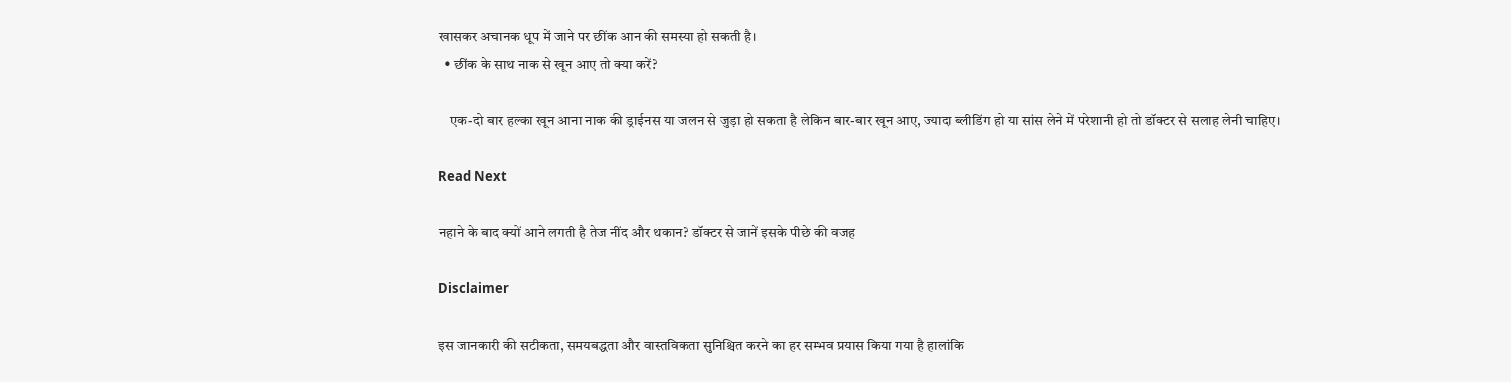खासकर अचानक धूप में जाने पर छींक आन की समस्या हो सकती है।
  • छींक के साथ नाक से खून आए तो क्या करें?

    एक-दो बार हल्का खून आना नाक की ड्राईनस या जलन से जुड़ा हो सकता है लेकिन बार-बार खून आए, ज्यादा ब्लीडिंग हो या सांस लेने में परेशानी हो तो डॉक्टर से सलाह लेनी चाहिए।

Read Next

नहाने के बाद क्यों आने लगती है तेज नींद और थकान? डॉक्टर से जानें इसके पीछे की वजह

Disclaimer

इस जानकारी की सटीकता, समयबद्धता और वास्तविकता सुनिश्चित करने का हर सम्भव प्रयास किया गया है हालांकि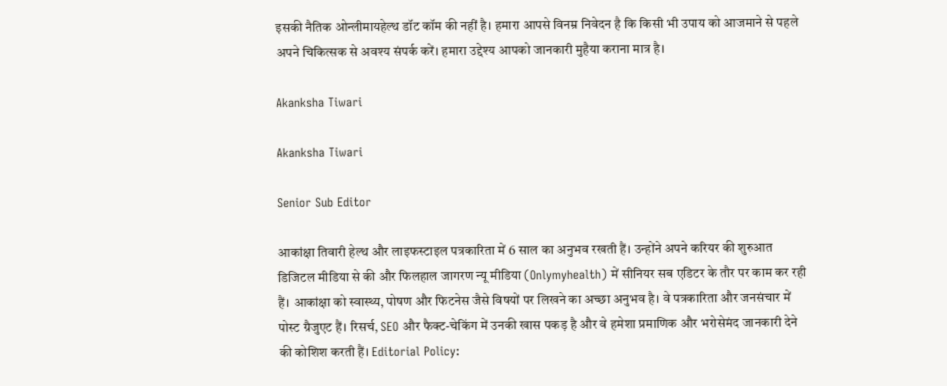इसकी नैतिक ओन्लीमायहेल्थ डॉट कॉम की नहीं है। हमारा आपसे विनम्र निवेदन है कि किसी भी उपाय को आजमाने से पहले अपने चिकित्सक से अवश्य संपर्क करें। हमारा उद्देश्य आपको जानकारी मुहैया कराना मात्र है।

Akanksha Tiwari

Akanksha Tiwari

Senior Sub Editor

आकांक्षा तिवारी हेल्थ और लाइफस्टाइल पत्रकारिता में 6 साल का अनुभव रखती हैं। उन्होंने अपने करियर की शुरुआत डिजिटल मीडिया से की और फिलहाल जागरण न्यू मीडिया (Onlymyhealth) में सीनियर सब एडिटर के तौर पर काम कर रही हैं। आकांक्षा को स्वास्थ्य, पोषण और फिटनेस जैसे विषयों पर लिखने का अच्छा अनुभव है। वे पत्रकारिता और जनसंचार में पोस्ट ग्रैजुएट हैं। रिसर्च, SEO और फैक्ट-चेकिंग में उनकी खास पकड़ है और वे हमेशा प्रमाणिक और भरोसेमंद जानकारी देने की कोशिश करती हैं। Editorial Policy: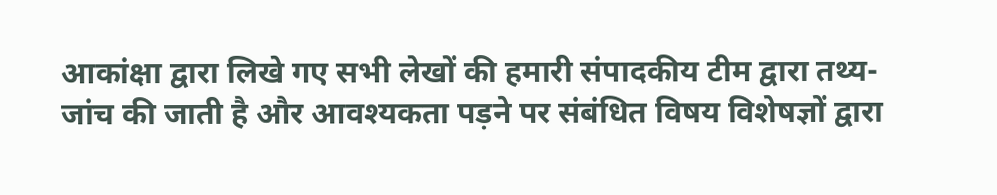आकांक्षा द्वारा लिखे गए सभी लेखों की हमारी संपादकीय टीम द्वारा तथ्य-जांच की जाती है और आवश्यकता पड़ने पर संबंधित विषय विशेषज्ञों द्वारा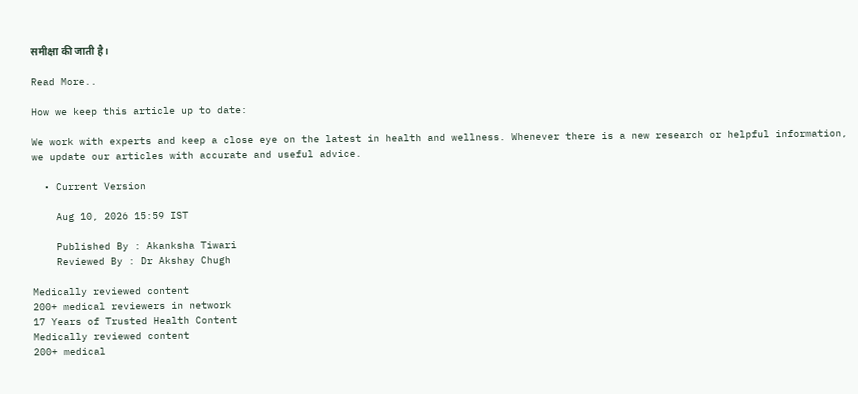समीक्षा की जाती है।

Read More..

How we keep this article up to date:

We work with experts and keep a close eye on the latest in health and wellness. Whenever there is a new research or helpful information, we update our articles with accurate and useful advice.

  • Current Version

    Aug 10, 2026 15:59 IST

    Published By : Akanksha Tiwari
    Reviewed By : Dr Akshay Chugh

Medically reviewed content
200+ medical reviewers in network
17 Years of Trusted Health Content
Medically reviewed content
200+ medical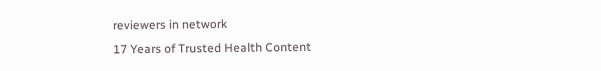reviewers in network
17 Years of Trusted Health Content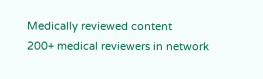Medically reviewed content
200+ medical reviewers in network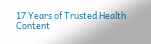17 Years of Trusted Health Content